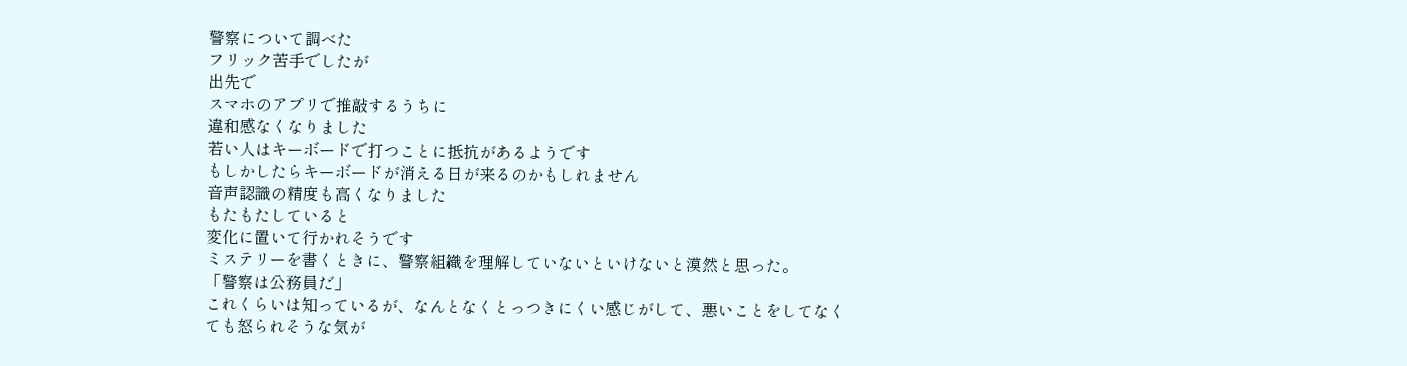警察について調べた
フリック苦手でしたが
出先で
スマホのアプリで推敲するうちに
違和感なくなりました
若い人はキーボードで打つことに抵抗があるようです
もしかしたらキーボードが消える日が来るのかもしれません
音声認識の精度も高くなりました
もたもたしていると
変化に置いて行かれそうです
ミステリーを書くときに、警察組織を理解していないといけないと漠然と思った。
「警察は公務員だ」
これくらいは知っているが、なんとなくとっつきにくい感じがして、悪いことをしてなくても怒られそうな気が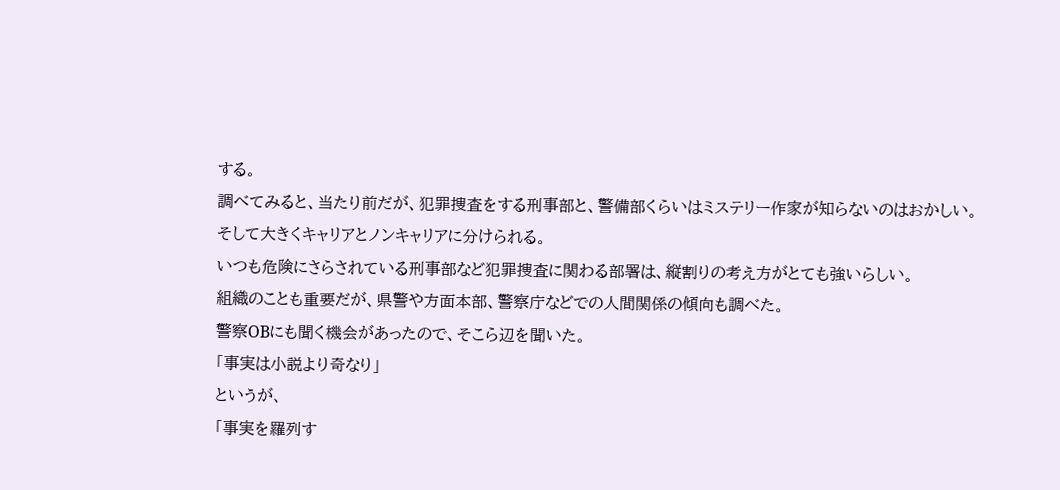する。
調べてみると、当たり前だが、犯罪捜査をする刑事部と、警備部くらいはミステリー作家が知らないのはおかしい。
そして大きくキャリアとノンキャリアに分けられる。
いつも危険にさらされている刑事部など犯罪捜査に関わる部署は、縦割りの考え方がとても強いらしい。
組織のことも重要だが、県警や方面本部、警察庁などでの人間関係の傾向も調べた。
警察OBにも聞く機会があったので、そこら辺を聞いた。
「事実は小説より奇なり」
というが、
「事実を羅列す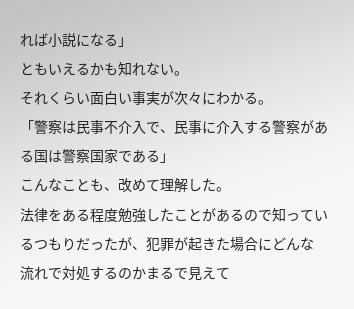れば小説になる」
ともいえるかも知れない。
それくらい面白い事実が次々にわかる。
「警察は民事不介入で、民事に介入する警察がある国は警察国家である」
こんなことも、改めて理解した。
法律をある程度勉強したことがあるので知っているつもりだったが、犯罪が起きた場合にどんな 流れで対処するのかまるで見えて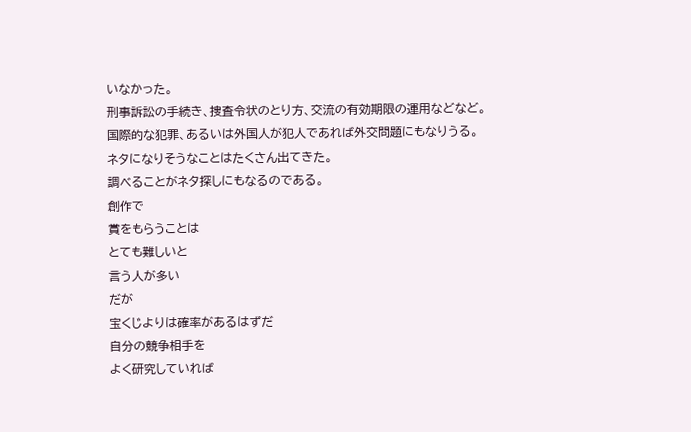いなかった。
刑事訴訟の手続き、捜査令状のとり方、交流の有効期限の運用などなど。
国際的な犯罪、あるいは外国人が犯人であれば外交問題にもなりうる。
ネタになりそうなことはたくさん出てきた。
調べることがネタ探しにもなるのである。
創作で
賞をもらうことは
とても難しいと
言う人が多い
だが
宝くじよりは確率があるはずだ
自分の競争相手を
よく研究していれば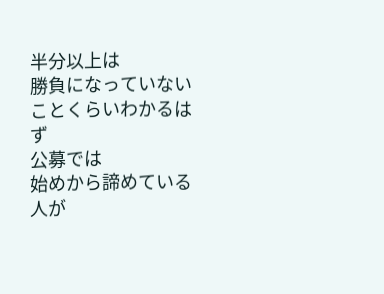半分以上は
勝負になっていないことくらいわかるはず
公募では
始めから諦めている人が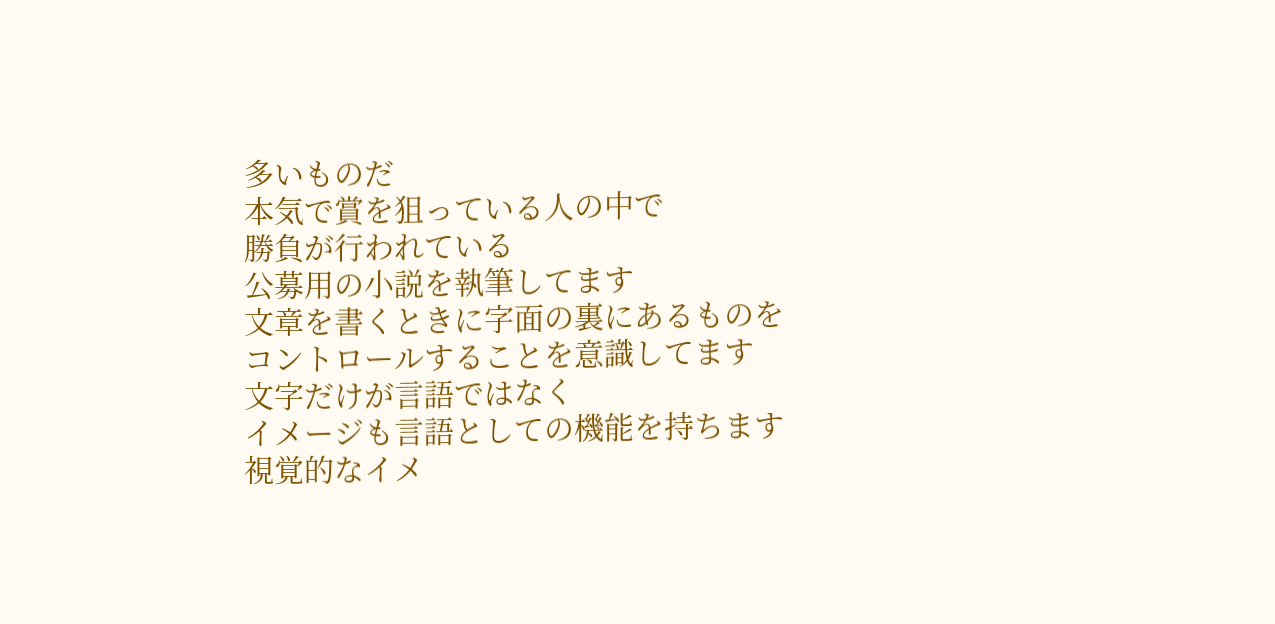多いものだ
本気で賞を狙っている人の中で
勝負が行われている
公募用の小説を執筆してます
文章を書くときに字面の裏にあるものを
コントロールすることを意識してます
文字だけが言語ではなく
イメージも言語としての機能を持ちます
視覚的なイメ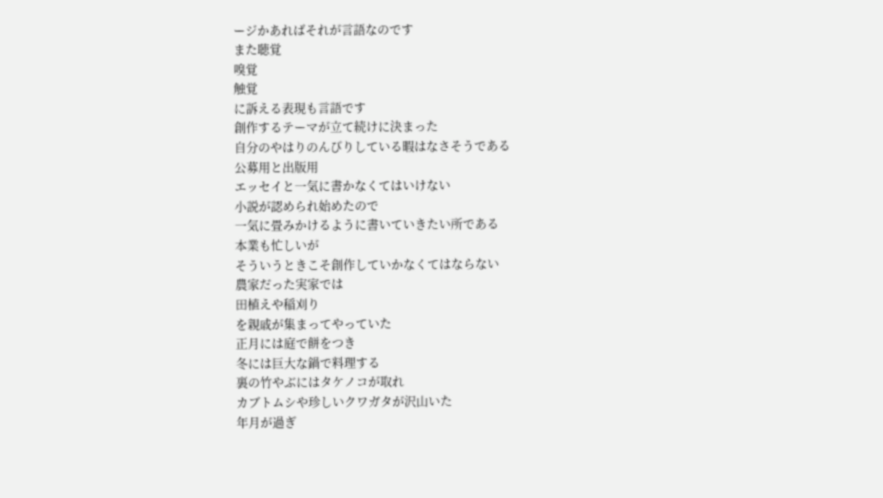ージかあればそれが言語なのです
また聴覚
嗅覚
触覚
に訴える表現も言語です
創作するテーマが立て続けに決まった
自分のやはりのんびりしている暇はなさそうである
公募用と出版用
エッセイと一気に書かなくてはいけない
小説が認められ始めたので
一気に畳みかけるように書いていきたい所である
本業も忙しいが
そういうときこそ創作していかなくてはならない
農家だった実家では
田植えや稲刈り
を親戚が集まってやっていた
正月には庭で餅をつき
冬には巨大な鍋で料理する
裏の竹やぶにはタケノコが取れ
カブトムシや珍しいクワガタが沢山いた
年月が過ぎ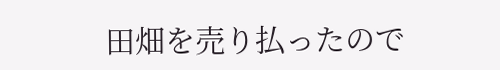田畑を売り払ったので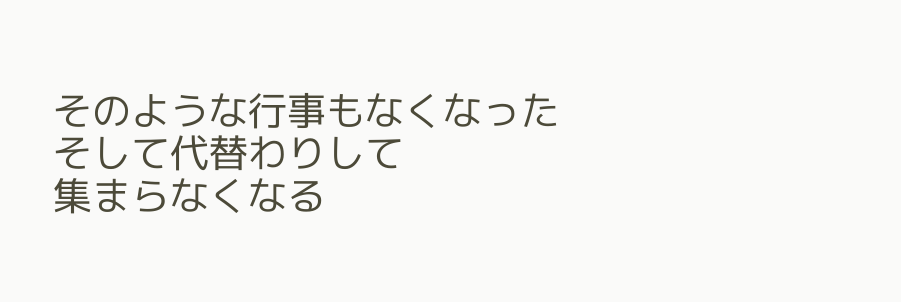そのような行事もなくなった
そして代替わりして
集まらなくなる